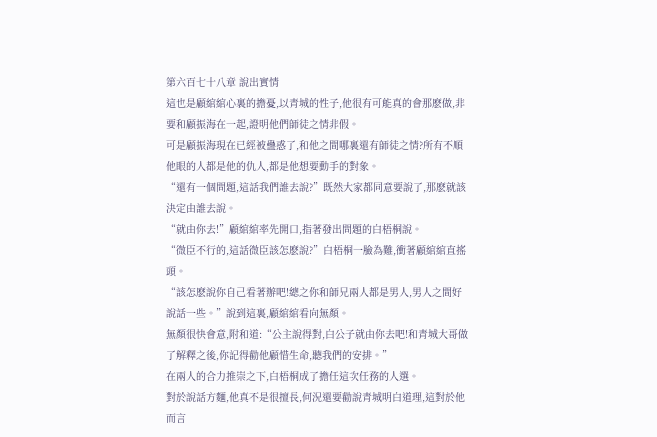第六百七十八章 說出實情
這也是顧綰綰心裏的擔憂,以青城的性子,他很有可能真的會那麽做,非要和顧振海在一起,證明他們師徒之情非假。
可是顧振海現在已經被蠱惑了,和他之間哪裏還有師徒之情?所有不順他眼的人都是他的仇人,都是他想要動手的對象。
“還有一個問題,這話我們誰去說?”既然大家都同意要說了,那麽就該決定由誰去說。
“就由你去!”顧綰綰率先開口,指著發出問題的白梧桐說。
“微臣不行的,這話微臣該怎麽說?”白梧桐一臉為難,衝著顧綰綰直搖頭。
“該怎麽說你自己看著辦吧!總之你和師兄兩人都是男人,男人之間好說話一些。”說到這裏,顧綰綰看向無顏。
無顏很快會意,附和道:“公主說得對,白公子就由你去吧!和青城大哥做了解釋之後,你記得勸他顧惜生命,聽我們的安排。”
在兩人的合力推崇之下,白梧桐成了擔任這次任務的人選。
對於說話方麵,他真不是很擅長,何況還要勸說青城明白道理,這對於他而言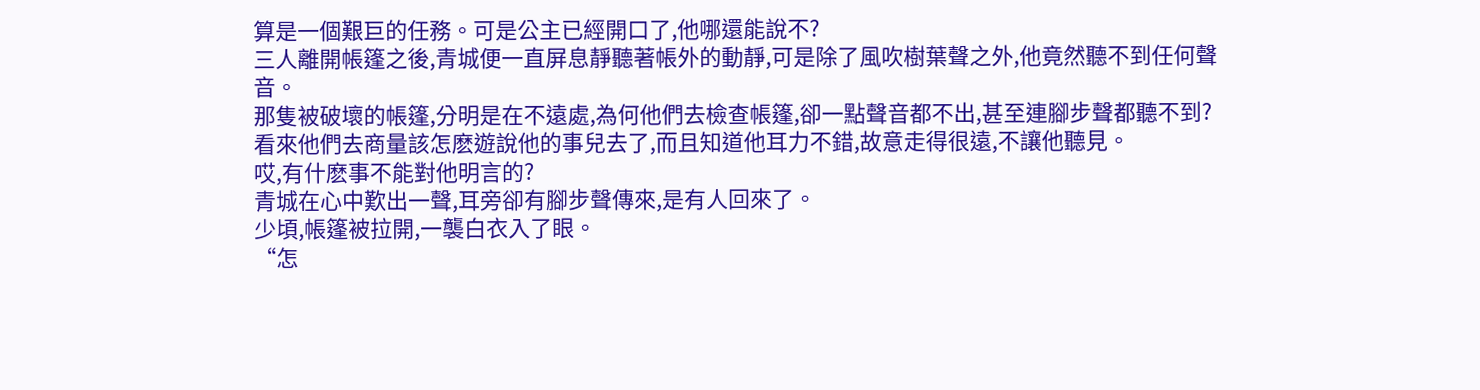算是一個艱巨的任務。可是公主已經開口了,他哪還能說不?
三人離開帳篷之後,青城便一直屏息靜聽著帳外的動靜,可是除了風吹樹葉聲之外,他竟然聽不到任何聲音。
那隻被破壞的帳篷,分明是在不遠處,為何他們去檢查帳篷,卻一點聲音都不出,甚至連腳步聲都聽不到?看來他們去商量該怎麽遊說他的事兒去了,而且知道他耳力不錯,故意走得很遠,不讓他聽見。
哎,有什麽事不能對他明言的?
青城在心中歎出一聲,耳旁卻有腳步聲傳來,是有人回來了。
少頃,帳篷被拉開,一襲白衣入了眼。
“怎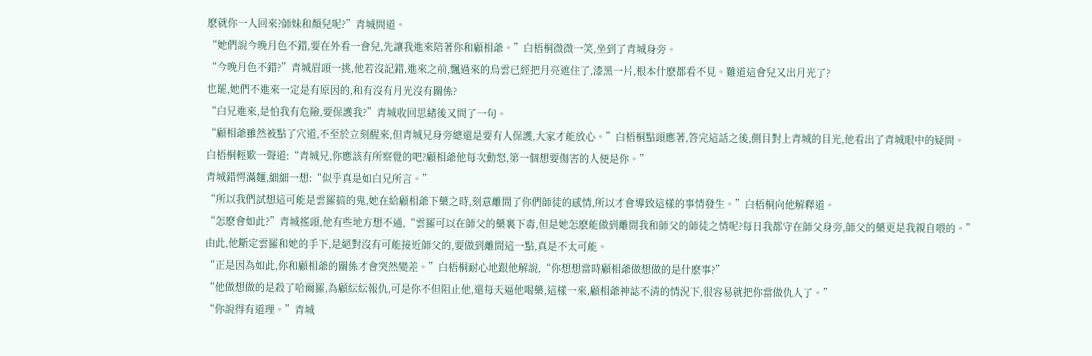麽就你一人回來?師妹和顏兒呢?”青城問道。
“她們說今晚月色不錯,要在外看一會兒,先讓我進來陪著你和顧相爺。”白梧桐微微一笑,坐到了青城身旁。
“今晚月色不錯?”青城眉頭一挑,他若沒記錯,進來之前,飄過來的烏雲已經把月亮遮住了,漆黑一片,根本什麽都看不見。難道這會兒又出月光了?
也罷,她們不進來一定是有原因的,和有沒有月光沒有關係?
“白兄進來,是怕我有危險,要保護我?”青城收回思緒後又問了一句。
“顧相爺雖然被點了穴道,不至於立刻醒來,但青城兄身旁總還是要有人保護,大家才能放心。”白梧桐點頭應著,答完這話之後,側目對上青城的目光,他看出了青城眼中的疑問。
白梧桐輕歎一聲道:“青城兄,你應該有所察覺的吧?顧相爺他每次動怒,第一個想要傷害的人便是你。”
青城錯愕滿麵,細細一想:“似乎真是如白兄所言。”
“所以我們試想這可能是雲羅搞的鬼,她在給顧相爺下藥之時,刻意離間了你們師徒的感情,所以才會導致這樣的事情發生。”白梧桐向他解釋道。
“怎麽會如此?”青城搖頭,他有些地方想不通,“雲羅可以在師父的藥裏下毒,但是她怎麽能做到離間我和師父的師徒之情呢?每日我都守在師父身旁,師父的藥更是我親自喂的。”
由此,他斷定雲羅和她的手下,是絕對沒有可能接近師父的,要做到離間這一點,真是不太可能。
“正是因為如此,你和顧相爺的關係才會突然變差。”白梧桐耐心地跟他解說,“你想想當時顧相爺做想做的是什麽事?”
“他做想做的是殺了哈爾羅,為顧紜紜報仇,可是你不但阻止他,還每天逼他喝藥,這樣一來,顧相爺神誌不清的情況下,很容易就把你當做仇人了。”
“你說得有道理。”青城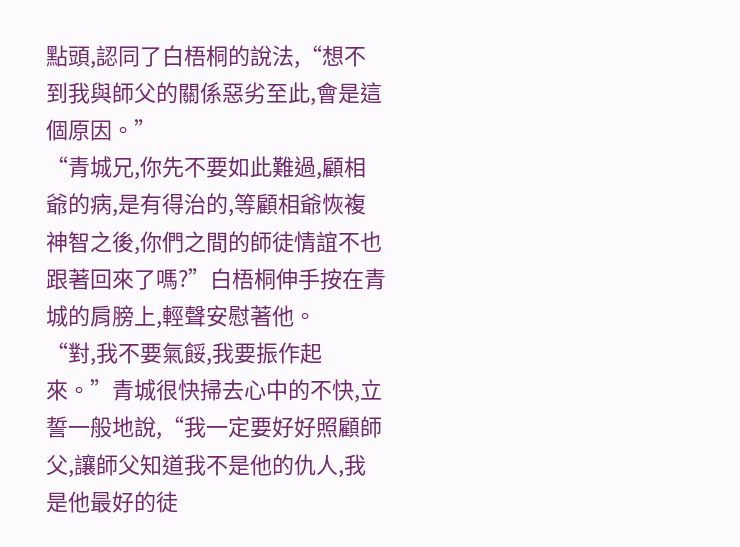點頭,認同了白梧桐的說法,“想不到我與師父的關係惡劣至此,會是這個原因。”
“青城兄,你先不要如此難過,顧相爺的病,是有得治的,等顧相爺恢複神智之後,你們之間的師徒情誼不也跟著回來了嗎?”白梧桐伸手按在青城的肩膀上,輕聲安慰著他。
“對,我不要氣餒,我要振作起來。”青城很快掃去心中的不快,立誓一般地說,“我一定要好好照顧師父,讓師父知道我不是他的仇人,我是他最好的徒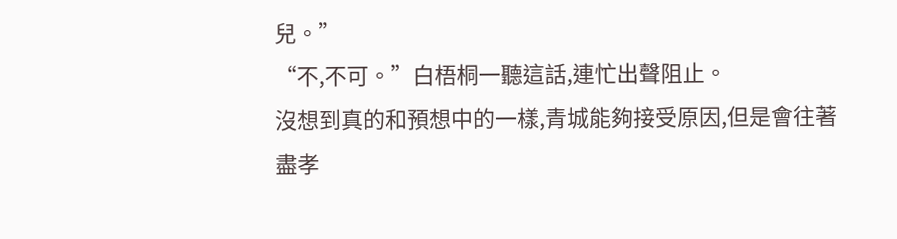兒。”
“不,不可。”白梧桐一聽這話,連忙出聲阻止。
沒想到真的和預想中的一樣,青城能夠接受原因,但是會往著盡孝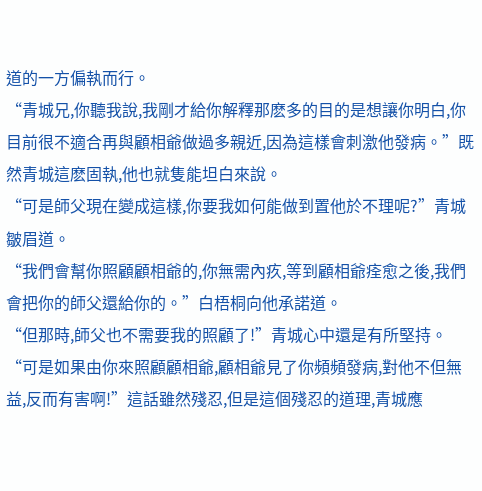道的一方偏執而行。
“青城兄,你聽我說,我剛才給你解釋那麽多的目的是想讓你明白,你目前很不適合再與顧相爺做過多親近,因為這樣會刺激他發病。”既然青城這麽固執,他也就隻能坦白來說。
“可是師父現在變成這樣,你要我如何能做到置他於不理呢?”青城皺眉道。
“我們會幫你照顧顧相爺的,你無需內疚,等到顧相爺痊愈之後,我們會把你的師父還給你的。”白梧桐向他承諾道。
“但那時,師父也不需要我的照顧了!”青城心中還是有所堅持。
“可是如果由你來照顧顧相爺,顧相爺見了你頻頻發病,對他不但無益,反而有害啊!”這話雖然殘忍,但是這個殘忍的道理,青城應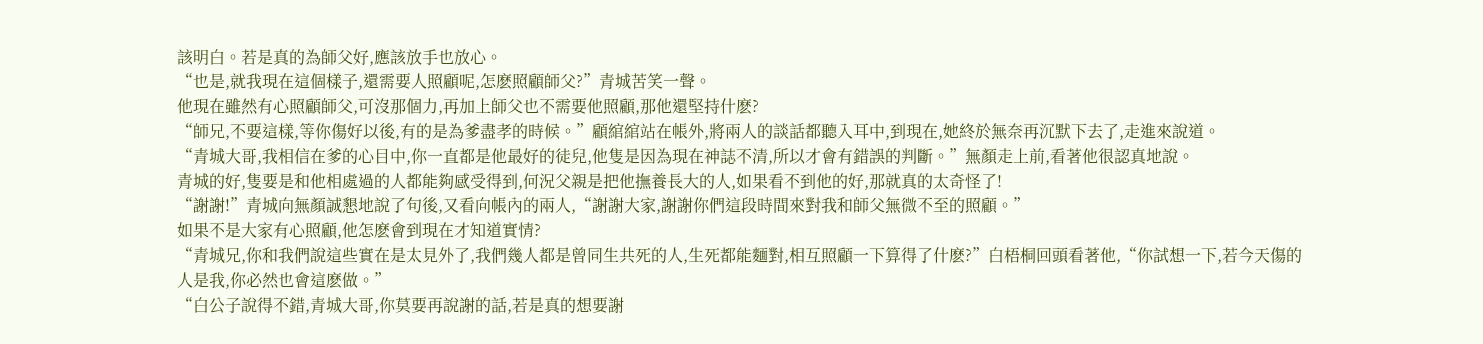該明白。若是真的為師父好,應該放手也放心。
“也是,就我現在這個樣子,還需要人照顧呢,怎麽照顧師父?”青城苦笑一聲。
他現在雖然有心照顧師父,可沒那個力,再加上師父也不需要他照顧,那他還堅持什麽?
“師兄,不要這樣,等你傷好以後,有的是為爹盡孝的時候。”顧綰綰站在帳外,將兩人的談話都聽入耳中,到現在,她終於無奈再沉默下去了,走進來說道。
“青城大哥,我相信在爹的心目中,你一直都是他最好的徒兒,他隻是因為現在神誌不清,所以才會有錯誤的判斷。”無顏走上前,看著他很認真地說。
青城的好,隻要是和他相處過的人都能夠感受得到,何況父親是把他撫養長大的人,如果看不到他的好,那就真的太奇怪了!
“謝謝!”青城向無顏誠懇地說了句後,又看向帳內的兩人,“謝謝大家,謝謝你們這段時間來對我和師父無微不至的照顧。”
如果不是大家有心照顧,他怎麽會到現在才知道實情?
“青城兄,你和我們說這些實在是太見外了,我們幾人都是曾同生共死的人,生死都能麵對,相互照顧一下算得了什麽?”白梧桐回頭看著他,“你試想一下,若今天傷的人是我,你必然也會這麽做。”
“白公子說得不錯,青城大哥,你莫要再說謝的話,若是真的想要謝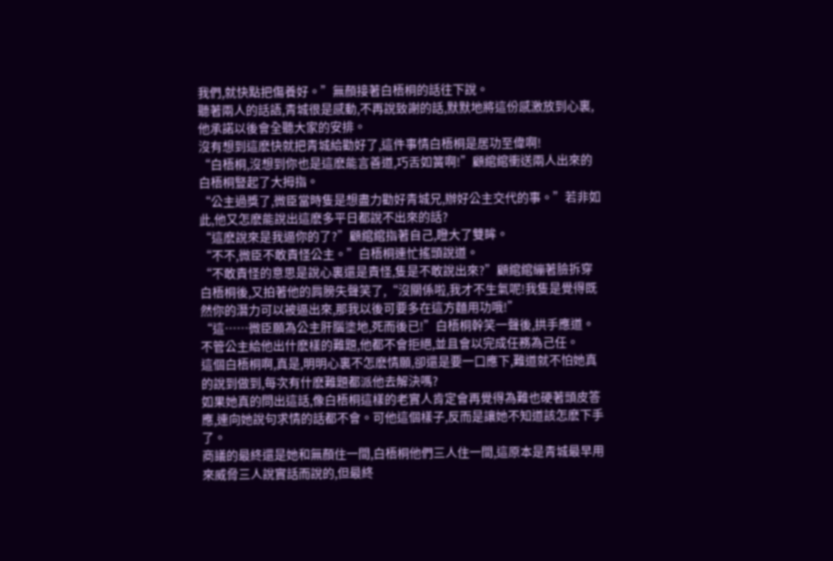我們,就快點把傷養好。”無顏接著白梧桐的話往下說。
聽著兩人的話語,青城很是感動,不再說致謝的話,默默地將這份感激放到心裏,他承諾以後會全聽大家的安排。
沒有想到這麽快就把青城給勸好了,這件事情白梧桐是居功至偉啊!
“白梧桐,沒想到你也是這麽能言善道,巧舌如簧啊!”顧綰綰衝送兩人出來的白梧桐豎起了大拇指。
“公主過獎了,微臣當時隻是想盡力勸好青城兄,辦好公主交代的事。”若非如此,他又怎麽能說出這麽多平日都說不出來的話?
“這麽說來是我逼你的了?”顧綰綰指著自己,瞪大了雙眸。
“不不,微臣不敢責怪公主。”白梧桐連忙搖頭說道。
“不敢責怪的意思是說心裏還是責怪,隻是不敢說出來?”顧綰綰繃著臉拆穿白梧桐後,又拍著他的肩膀失聲笑了,“沒關係啦,我才不生氣呢!我隻是覺得既然你的潛力可以被逼出來,那我以後可要多在這方麵用功哦!”
“這……微臣願為公主肝腦塗地,死而後已!”白梧桐幹笑一聲後,拱手應道。
不管公主給他出什麽樣的難題,他都不會拒絕,並且會以完成任務為己任。
這個白梧桐啊,真是,明明心裏不怎麽情願,卻還是要一口應下,難道就不怕她真的說到做到,每次有什麽難題都派他去解決嗎?
如果她真的問出這話,像白梧桐這樣的老實人肯定會再覺得為難也硬著頭皮答應,連向她說句求情的話都不會。可他這個樣子,反而是讓她不知道該怎麽下手了。
商議的最終還是她和無顏住一間,白梧桐他們三人住一間,這原本是青城最早用來威脅三人說實話而說的,但最終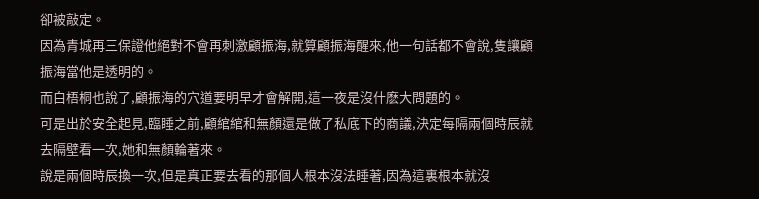卻被敲定。
因為青城再三保證他絕對不會再刺激顧振海,就算顧振海醒來,他一句話都不會說,隻讓顧振海當他是透明的。
而白梧桐也說了,顧振海的穴道要明早才會解開,這一夜是沒什麽大問題的。
可是出於安全起見,臨睡之前,顧綰綰和無顏還是做了私底下的商議,決定每隔兩個時辰就去隔壁看一次,她和無顏輪著來。
說是兩個時辰換一次,但是真正要去看的那個人根本沒法睡著,因為這裏根本就沒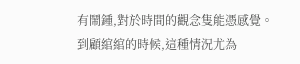有鬧鍾,對於時間的觀念隻能憑感覺。
到顧綰綰的時候,這種情況尤為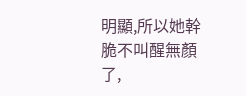明顯,所以她幹脆不叫醒無顏了,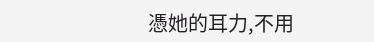憑她的耳力,不用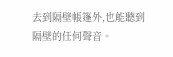去到隔壁帳篷外,也能聽到隔壁的任何聲音。